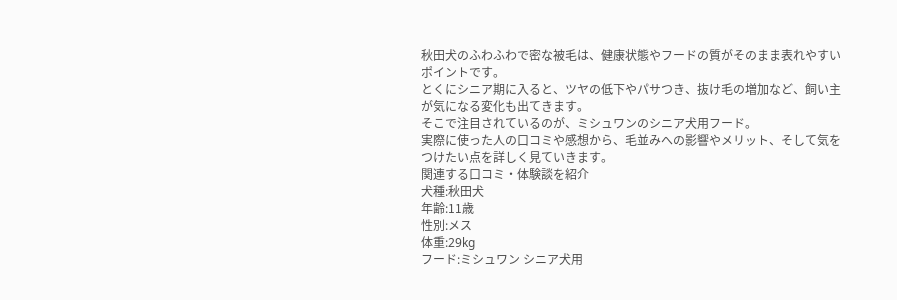秋田犬のふわふわで密な被毛は、健康状態やフードの質がそのまま表れやすいポイントです。
とくにシニア期に入ると、ツヤの低下やパサつき、抜け毛の増加など、飼い主が気になる変化も出てきます。
そこで注目されているのが、ミシュワンのシニア犬用フード。
実際に使った人の口コミや感想から、毛並みへの影響やメリット、そして気をつけたい点を詳しく見ていきます。
関連する口コミ・体験談を紹介
犬種:秋田犬
年齢:11歳
性別:メス
体重:29kg
フード:ミシュワン シニア犬用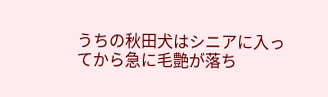うちの秋田犬はシニアに入ってから急に毛艶が落ち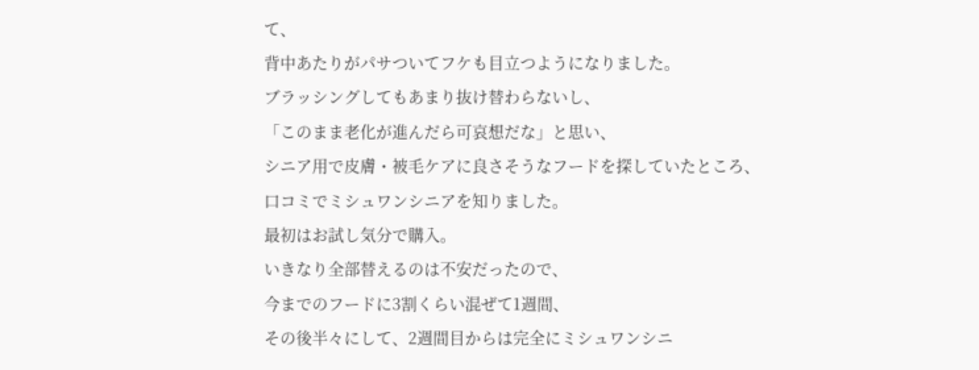て、
背中あたりがパサついてフケも目立つようになりました。
ブラッシングしてもあまり抜け替わらないし、
「このまま老化が進んだら可哀想だな」と思い、
シニア用で皮膚・被毛ケアに良さそうなフードを探していたところ、
口コミでミシュワンシニアを知りました。
最初はお試し気分で購入。
いきなり全部替えるのは不安だったので、
今までのフードに3割くらい混ぜて1週間、
その後半々にして、2週間目からは完全にミシュワンシニ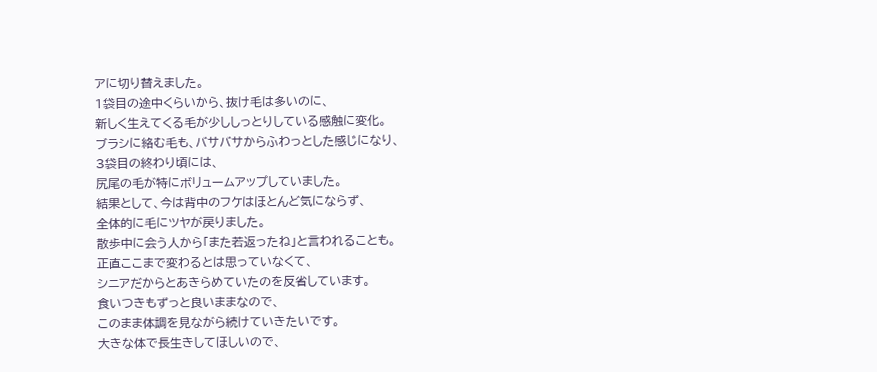アに切り替えました。
1袋目の途中くらいから、抜け毛は多いのに、
新しく生えてくる毛が少ししっとりしている感触に変化。
ブラシに絡む毛も、バサバサからふわっとした感じになり、
3袋目の終わり頃には、
尻尾の毛が特にボリュームアップしていました。
結果として、今は背中のフケはほとんど気にならず、
全体的に毛にツヤが戻りました。
散歩中に会う人から「また若返ったね」と言われることも。
正直ここまで変わるとは思っていなくて、
シニアだからとあきらめていたのを反省しています。
食いつきもずっと良いままなので、
このまま体調を見ながら続けていきたいです。
大きな体で長生きしてほしいので、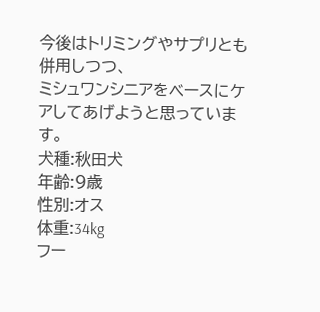今後はトリミングやサプリとも併用しつつ、
ミシュワンシニアをベースにケアしてあげようと思っています。
犬種:秋田犬
年齢:9歳
性別:オス
体重:34kg
フー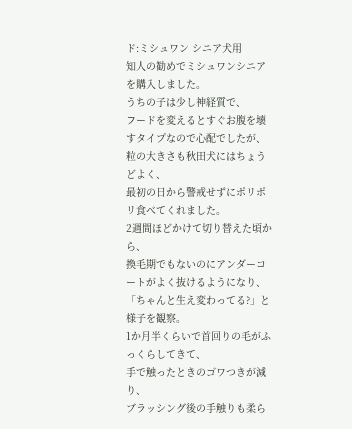ド:ミシュワン シニア犬用
知人の勧めでミシュワンシニアを購入しました。
うちの子は少し神経質で、
フードを変えるとすぐお腹を壊すタイプなので心配でしたが、
粒の大きさも秋田犬にはちょうどよく、
最初の日から警戒せずにポリポリ食べてくれました。
2週間ほどかけて切り替えた頃から、
換毛期でもないのにアンダーコートがよく抜けるようになり、
「ちゃんと生え変わってる?」と様子を観察。
1か月半くらいで首回りの毛がふっくらしてきて、
手で触ったときのゴワつきが減り、
ブラッシング後の手触りも柔ら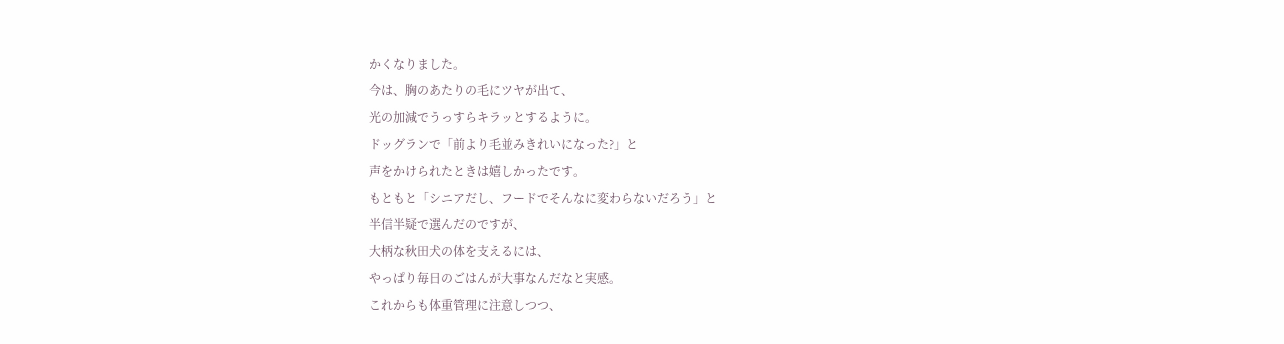かくなりました。
今は、胸のあたりの毛にツヤが出て、
光の加減でうっすらキラッとするように。
ドッグランで「前より毛並みきれいになった?」と
声をかけられたときは嬉しかったです。
もともと「シニアだし、フードでそんなに変わらないだろう」と
半信半疑で選んだのですが、
大柄な秋田犬の体を支えるには、
やっぱり毎日のごはんが大事なんだなと実感。
これからも体重管理に注意しつつ、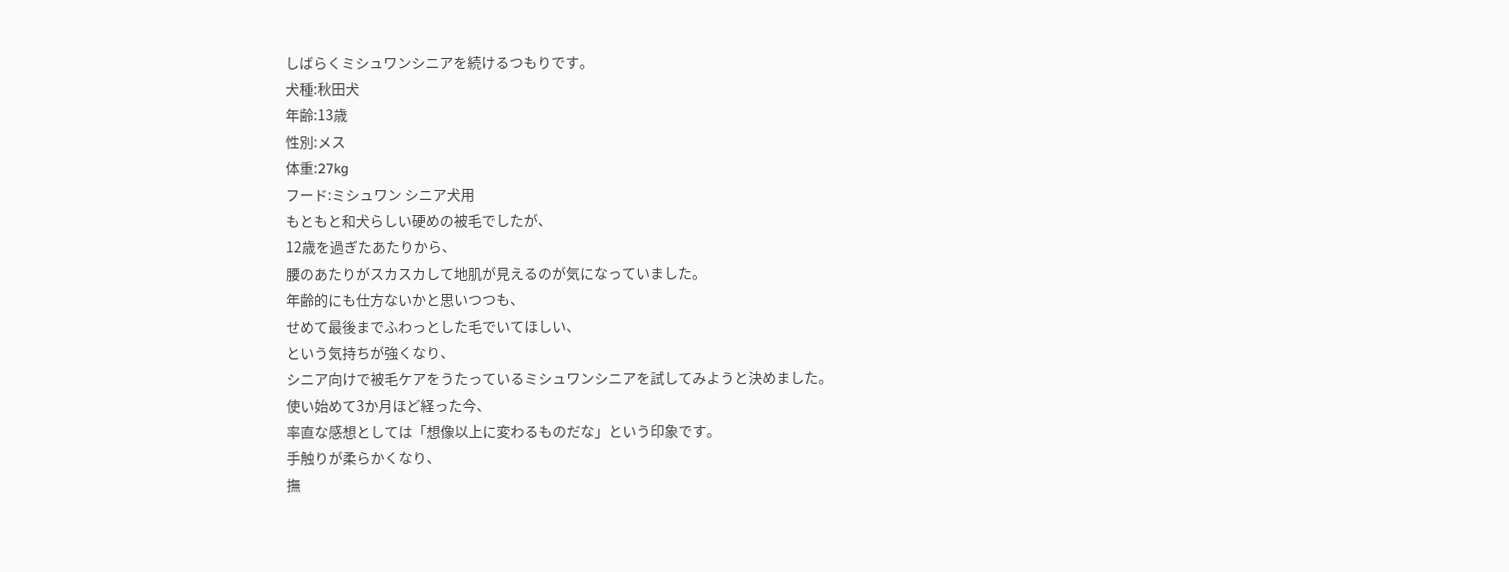しばらくミシュワンシニアを続けるつもりです。
犬種:秋田犬
年齢:13歳
性別:メス
体重:27kg
フード:ミシュワン シニア犬用
もともと和犬らしい硬めの被毛でしたが、
12歳を過ぎたあたりから、
腰のあたりがスカスカして地肌が見えるのが気になっていました。
年齢的にも仕方ないかと思いつつも、
せめて最後までふわっとした毛でいてほしい、
という気持ちが強くなり、
シニア向けで被毛ケアをうたっているミシュワンシニアを試してみようと決めました。
使い始めて3か月ほど経った今、
率直な感想としては「想像以上に変わるものだな」という印象です。
手触りが柔らかくなり、
撫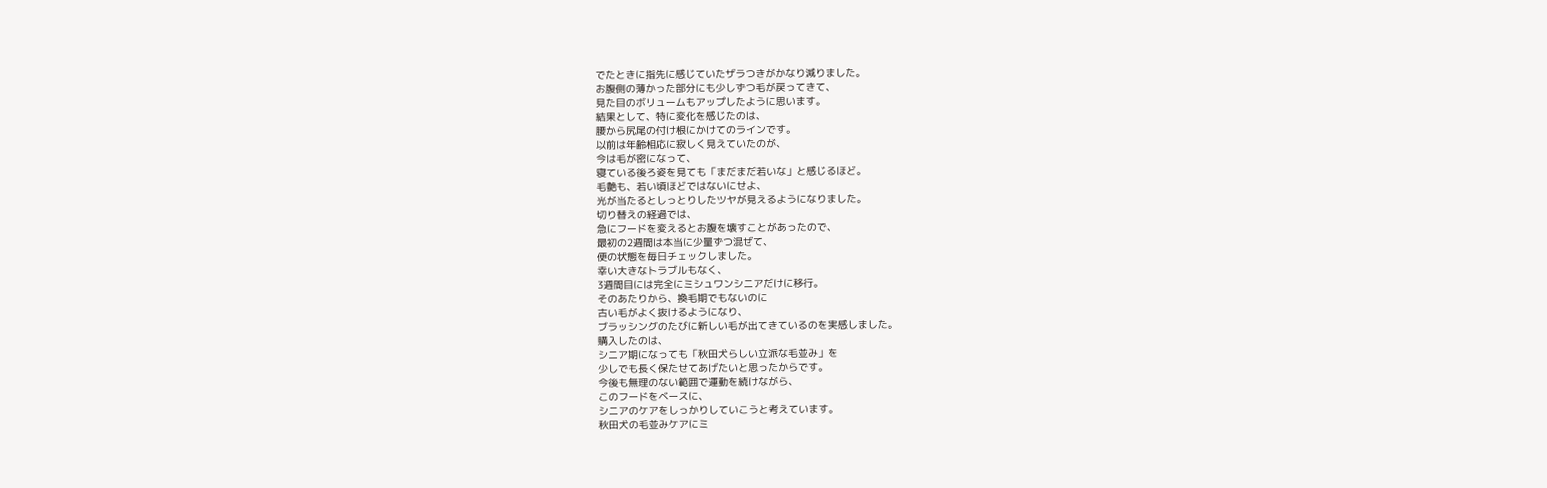でたときに指先に感じていたザラつきがかなり減りました。
お腹側の薄かった部分にも少しずつ毛が戻ってきて、
見た目のボリュームもアップしたように思います。
結果として、特に変化を感じたのは、
腰から尻尾の付け根にかけてのラインです。
以前は年齢相応に寂しく見えていたのが、
今は毛が密になって、
寝ている後ろ姿を見ても「まだまだ若いな」と感じるほど。
毛艶も、若い頃ほどではないにせよ、
光が当たるとしっとりしたツヤが見えるようになりました。
切り替えの経過では、
急にフードを変えるとお腹を壊すことがあったので、
最初の2週間は本当に少量ずつ混ぜて、
便の状態を毎日チェックしました。
幸い大きなトラブルもなく、
3週間目には完全にミシュワンシニアだけに移行。
そのあたりから、換毛期でもないのに
古い毛がよく抜けるようになり、
ブラッシングのたびに新しい毛が出てきているのを実感しました。
購入したのは、
シニア期になっても「秋田犬らしい立派な毛並み」を
少しでも長く保たせてあげたいと思ったからです。
今後も無理のない範囲で運動を続けながら、
このフードをベースに、
シニアのケアをしっかりしていこうと考えています。
秋田犬の毛並みケアにミ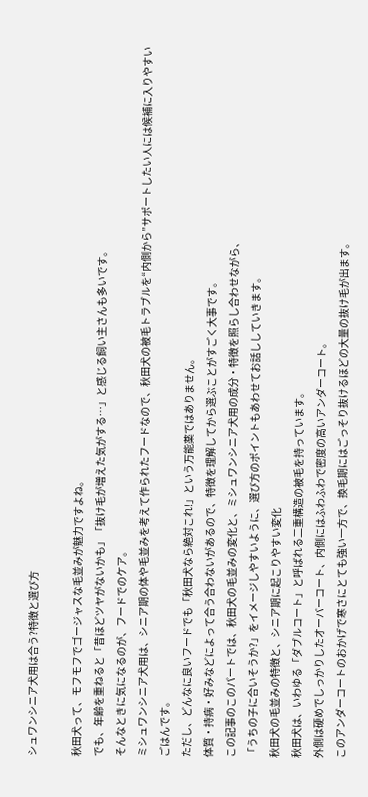シュワンシニア犬用は合う?特徴と選び方

秋田犬って、モフモフでゴージャスな毛並みが魅力ですよね。
でも、年齢を重ねると「昔ほどツヤがないかも」「抜け毛が増えた気がする…」と感じる飼い主さんも多いです。
そんなときに気になるのが、フードでのケア。
ミシュワンシニア犬用は、シニア期の体や毛並みを考えて作られたフードなので、秋田犬の被毛トラブルを“内側から”サポートしたい人には候補に入りやすいごはんです。
ただし、どんなに良いフードでも「秋田犬なら絶対これ!」という万能薬ではありません。
体質・持病・好みなどによって合う合わないがあるので、特徴を理解してから選ぶことがすごく大事です。
この記事のこのパートでは、秋田犬の毛並みの変化と、ミシュワンシニア犬用の成分・特徴を照らし合わせながら、
「うちの子に合いそうか?」をイメージしやすいように、選び方のポイントもあわせてお話ししていきます。
秋田犬の毛並みの特徴と、シニア期に起こりやすい変化
秋田犬は、いわゆる「ダブルコート」と呼ばれる二重構造の被毛を持っています。
外側は硬めでしっかりしたオーバーコート、内側にはふわふわで密度の高いアンダーコート。
このアンダーコートのおかげで寒さにとても強い一方で、換毛期にはごっそり抜けるほどの大量の抜け毛が出ます。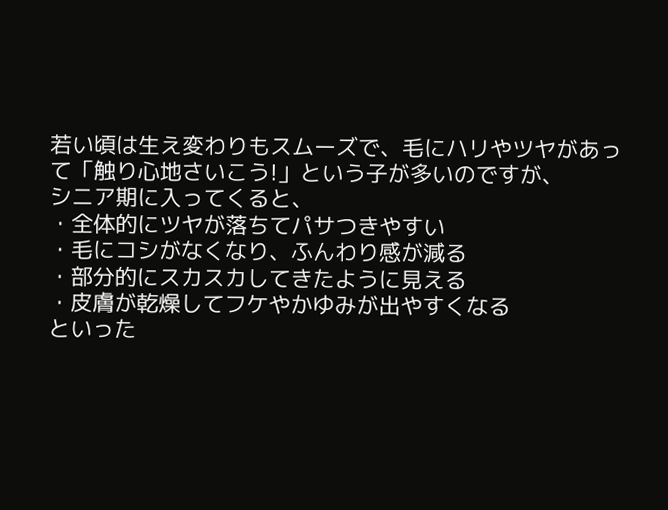若い頃は生え変わりもスムーズで、毛にハリやツヤがあって「触り心地さいこう!」という子が多いのですが、
シニア期に入ってくると、
・全体的にツヤが落ちてパサつきやすい
・毛にコシがなくなり、ふんわり感が減る
・部分的にスカスカしてきたように見える
・皮膚が乾燥してフケやかゆみが出やすくなる
といった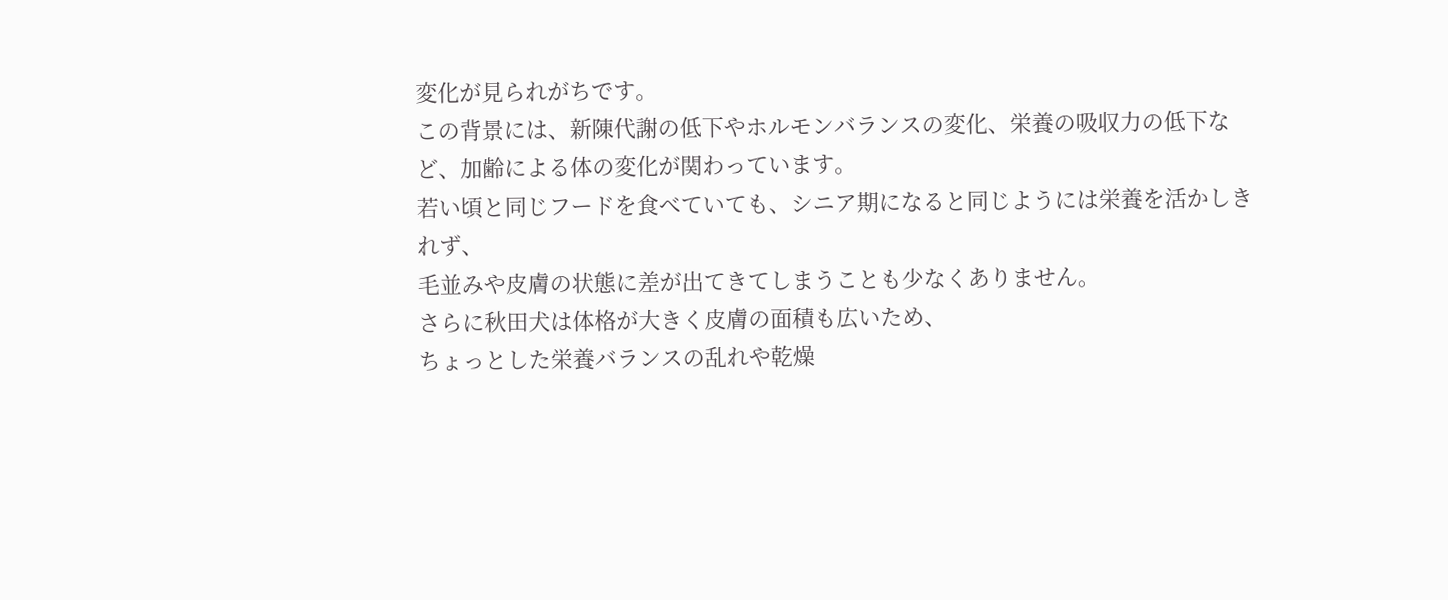変化が見られがちです。
この背景には、新陳代謝の低下やホルモンバランスの変化、栄養の吸収力の低下など、加齢による体の変化が関わっています。
若い頃と同じフードを食べていても、シニア期になると同じようには栄養を活かしきれず、
毛並みや皮膚の状態に差が出てきてしまうことも少なくありません。
さらに秋田犬は体格が大きく皮膚の面積も広いため、
ちょっとした栄養バランスの乱れや乾燥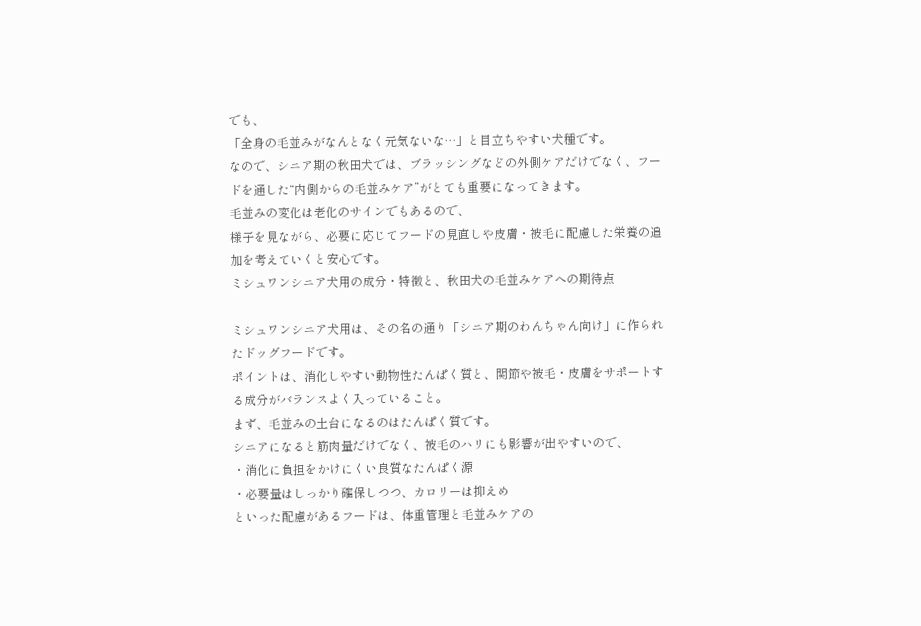でも、
「全身の毛並みがなんとなく元気ないな…」と目立ちやすい犬種です。
なので、シニア期の秋田犬では、ブラッシングなどの外側ケアだけでなく、フードを通した“内側からの毛並みケア”がとても重要になってきます。
毛並みの変化は老化のサインでもあるので、
様子を見ながら、必要に応じてフードの見直しや皮膚・被毛に配慮した栄養の追加を考えていくと安心です。
ミシュワンシニア犬用の成分・特徴と、秋田犬の毛並みケアへの期待点

ミシュワンシニア犬用は、その名の通り「シニア期のわんちゃん向け」に作られたドッグフードです。
ポイントは、消化しやすい動物性たんぱく質と、関節や被毛・皮膚をサポートする成分がバランスよく入っていること。
まず、毛並みの土台になるのはたんぱく質です。
シニアになると筋肉量だけでなく、被毛のハリにも影響が出やすいので、
・消化に負担をかけにくい良質なたんぱく源
・必要量はしっかり確保しつつ、カロリーは抑えめ
といった配慮があるフードは、体重管理と毛並みケアの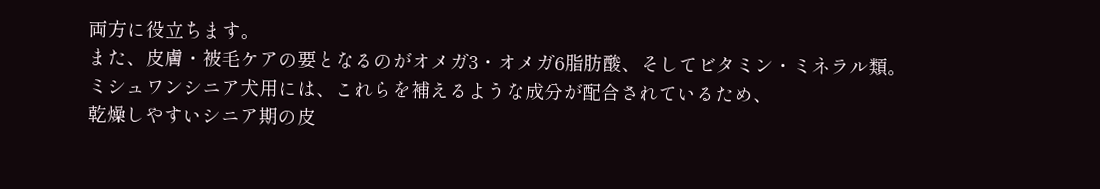両方に役立ちます。
また、皮膚・被毛ケアの要となるのがオメガ3・オメガ6脂肪酸、そしてビタミン・ミネラル類。
ミシュワンシニア犬用には、これらを補えるような成分が配合されているため、
乾燥しやすいシニア期の皮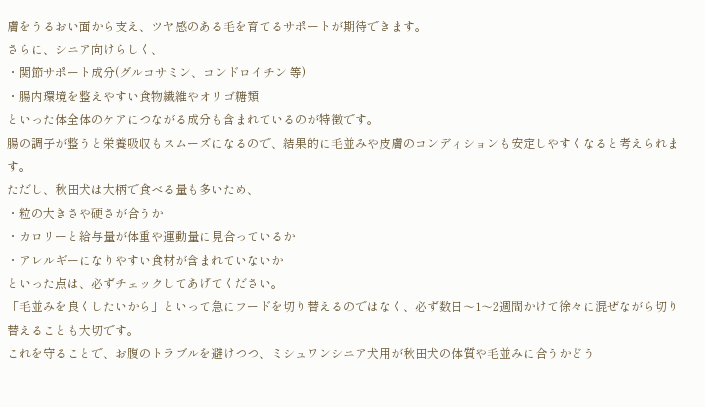膚をうるおい面から支え、ツヤ感のある毛を育てるサポートが期待できます。
さらに、シニア向けらしく、
・関節サポート成分(グルコサミン、コンドロイチン 等)
・腸内環境を整えやすい食物繊維やオリゴ糖類
といった体全体のケアにつながる成分も含まれているのが特徴です。
腸の調子が整うと栄養吸収もスムーズになるので、結果的に毛並みや皮膚のコンディションも安定しやすくなると考えられます。
ただし、秋田犬は大柄で食べる量も多いため、
・粒の大きさや硬さが合うか
・カロリーと給与量が体重や運動量に見合っているか
・アレルギーになりやすい食材が含まれていないか
といった点は、必ずチェックしてあげてください。
「毛並みを良くしたいから」といって急にフードを切り替えるのではなく、必ず数日〜1〜2週間かけて徐々に混ぜながら切り替えることも大切です。
これを守ることで、お腹のトラブルを避けつつ、ミシュワンシニア犬用が秋田犬の体質や毛並みに合うかどう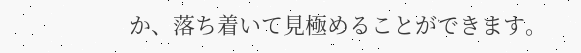か、落ち着いて見極めることができます。